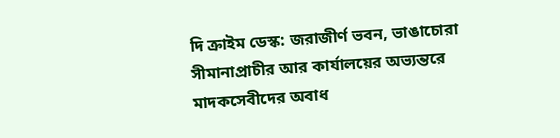দি ক্রাইম ডেস্ক: জরাজীর্ণ ভবন, ভাঙাচোরা সীমানাপ্রাচীর আর কার্যালয়ের অভ্যন্তরে মাদকসেবীদের অবাধ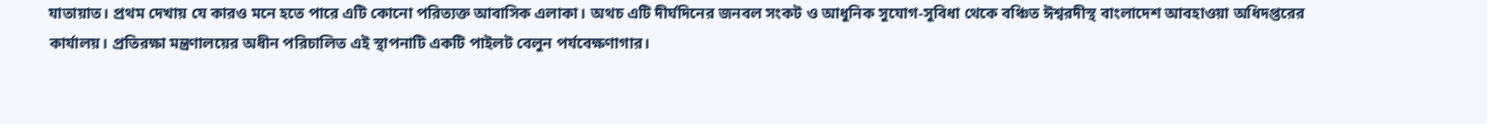যাতায়াত। প্রথম দেখায় যে কারও মনে হতে পারে এটি কোনো পরিত্যক্ত আবাসিক এলাকা। অথচ এটি দীর্ঘদিনের জনবল সংকট ও আধুনিক সুযোগ-সুবিধা থেকে বঞ্চিত ঈশ্বরদীস্থ বাংলাদেশ আবহাওয়া অধিদপ্তরের কার্যালয়। প্রতিরক্ষা মন্ত্রণালয়ের অধীন পরিচালিত এই স্থাপনাটি একটি পাইলট বেলুন পর্যবেক্ষণাগার।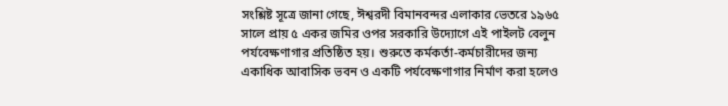সংশ্লিষ্ট সূত্রে জানা গেছে, ঈশ্বরদী বিমানবন্দর এলাকার ভেতরে ১৯৬৫ সালে প্রায় ৫ একর জমির ওপর সরকারি উদ্যোগে এই পাইলট বেলুন পর্যবেক্ষণাগার প্রতিষ্ঠিত হয়। শুরুতে কর্মকর্তা-কর্মচারীদের জন্য একাধিক আবাসিক ভবন ও একটি পর্যবেক্ষণাগার নির্মাণ করা হলেও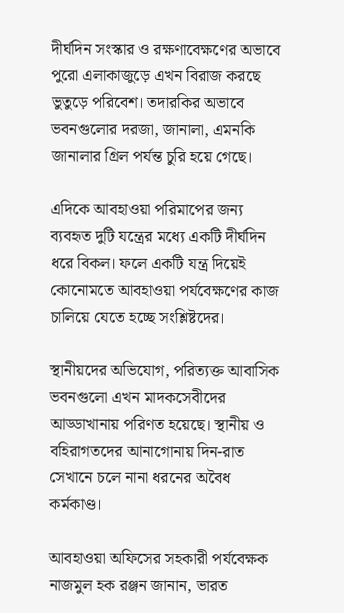দীর্ঘদিন সংস্কার ও রক্ষণাবেক্ষণের অভাবে পুরো এলাকাজুড়ে এখন বিরাজ করছে ভুতুড়ে পরিবেশ। তদারকির অভাবে ভবনগুলোর দরজা, জানালা, এমনকি জানালার গ্রিল পর্যন্ত চুরি হয়ে গেছে।

এদিকে আবহাওয়া পরিমাপের জন্য ব্যবহৃত দুটি যন্ত্রের মধ্যে একটি দীর্ঘদিন ধরে বিকল। ফলে একটি যন্ত্র দিয়েই কোনোমতে আবহাওয়া পর্যবেক্ষণের কাজ চালিয়ে যেতে হচ্ছে সংশ্লিষ্টদের।

স্থানীয়দের অভিযোগ, পরিত্যক্ত আবাসিক ভবনগুলো এখন মাদকসেবীদের আড্ডাখানায় পরিণত হয়েছে। স্থানীয় ও বহিরাগতদের আনাগোনায় দিন-রাত সেখানে চলে নানা ধরনের অবৈধ কর্মকাণ্ড।

আবহাওয়া অফিসের সহকারী পর্যবেক্ষক নাজমুল হক রঞ্জন জানান, ভারত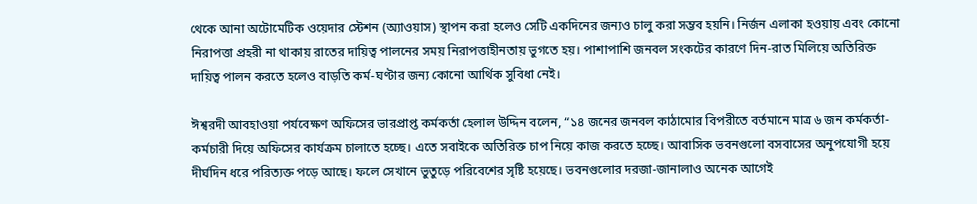থেকে আনা অটোমেটিক ওয়েদার স্টেশন (অ্যাওয়াস) স্থাপন করা হলেও সেটি একদিনের জন্যও চালু করা সম্ভব হয়নি। নির্জন এলাকা হওয়ায় এবং কোনো নিরাপত্তা প্রহরী না থাকায় রাতের দায়িত্ব পালনের সময় নিরাপত্তাহীনতায় ভুগতে হয়। পাশাপাশি জনবল সংকটের কারণে দিন-রাত মিলিয়ে অতিরিক্ত দায়িত্ব পালন করতে হলেও বাড়তি কর্ম-ঘণ্টার জন্য কোনো আর্থিক সুবিধা নেই।

ঈশ্বরদী আবহাওয়া পর্যবেক্ষণ অফিসের ভারপ্রাপ্ত কর্মকর্তা হেলাল উদ্দিন বলেন, “১৪ জনের জনবল কাঠামোর বিপরীতে বর্তমানে মাত্র ৬ জন কর্মকর্তা-কর্মচারী দিয়ে অফিসের কার্যক্রম চালাতে হচ্ছে। এতে সবাইকে অতিরিক্ত চাপ নিয়ে কাজ করতে হচ্ছে। আবাসিক ভবনগুলো বসবাসের অনুপযোগী হয়ে দীর্ঘদিন ধরে পরিত্যক্ত পড়ে আছে। ফলে সেখানে ভুতুড়ে পরিবেশের সৃষ্টি হয়েছে। ভবনগুলোর দরজা-জানালাও অনেক আগেই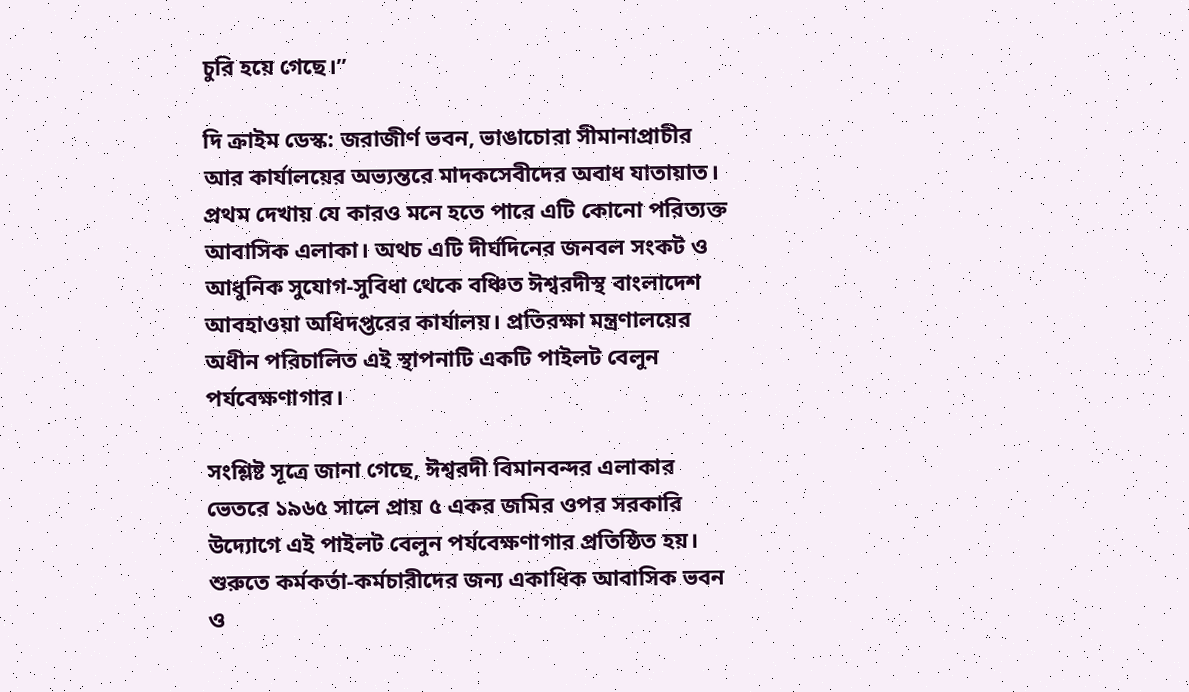চুরি হয়ে গেছে।”

দি ক্রাইম ডেস্ক: জরাজীর্ণ ভবন, ভাঙাচোরা সীমানাপ্রাচীর আর কার্যালয়ের অভ্যন্তরে মাদকসেবীদের অবাধ যাতায়াত। প্রথম দেখায় যে কারও মনে হতে পারে এটি কোনো পরিত্যক্ত আবাসিক এলাকা। অথচ এটি দীর্ঘদিনের জনবল সংকট ও আধুনিক সুযোগ-সুবিধা থেকে বঞ্চিত ঈশ্বরদীস্থ বাংলাদেশ আবহাওয়া অধিদপ্তরের কার্যালয়। প্রতিরক্ষা মন্ত্রণালয়ের অধীন পরিচালিত এই স্থাপনাটি একটি পাইলট বেলুন পর্যবেক্ষণাগার।

সংশ্লিষ্ট সূত্রে জানা গেছে, ঈশ্বরদী বিমানবন্দর এলাকার ভেতরে ১৯৬৫ সালে প্রায় ৫ একর জমির ওপর সরকারি উদ্যোগে এই পাইলট বেলুন পর্যবেক্ষণাগার প্রতিষ্ঠিত হয়। শুরুতে কর্মকর্তা-কর্মচারীদের জন্য একাধিক আবাসিক ভবন ও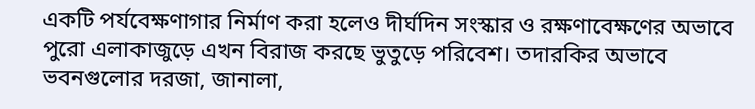একটি পর্যবেক্ষণাগার নির্মাণ করা হলেও দীর্ঘদিন সংস্কার ও রক্ষণাবেক্ষণের অভাবে পুরো এলাকাজুড়ে এখন বিরাজ করছে ভুতুড়ে পরিবেশ। তদারকির অভাবে ভবনগুলোর দরজা, জানালা,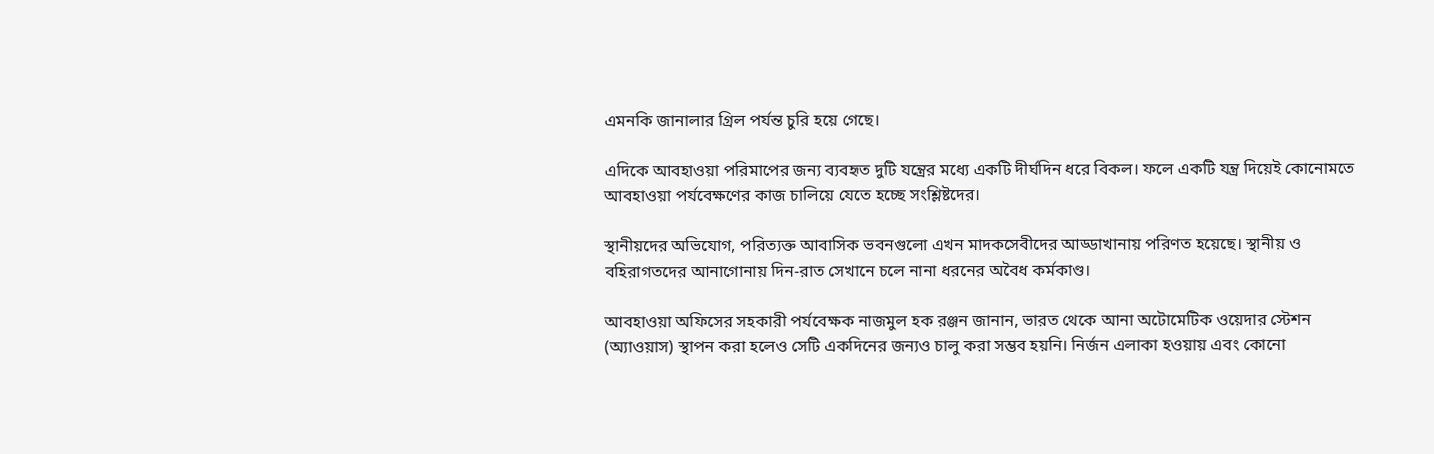এমনকি জানালার গ্রিল পর্যন্ত চুরি হয়ে গেছে।

এদিকে আবহাওয়া পরিমাপের জন্য ব্যবহৃত দুটি যন্ত্রের মধ্যে একটি দীর্ঘদিন ধরে বিকল। ফলে একটি যন্ত্র দিয়েই কোনোমতে আবহাওয়া পর্যবেক্ষণের কাজ চালিয়ে যেতে হচ্ছে সংশ্লিষ্টদের।

স্থানীয়দের অভিযোগ, পরিত্যক্ত আবাসিক ভবনগুলো এখন মাদকসেবীদের আড্ডাখানায় পরিণত হয়েছে। স্থানীয় ও বহিরাগতদের আনাগোনায় দিন-রাত সেখানে চলে নানা ধরনের অবৈধ কর্মকাণ্ড।

আবহাওয়া অফিসের সহকারী পর্যবেক্ষক নাজমুল হক রঞ্জন জানান, ভারত থেকে আনা অটোমেটিক ওয়েদার স্টেশন (অ্যাওয়াস) স্থাপন করা হলেও সেটি একদিনের জন্যও চালু করা সম্ভব হয়নি। নির্জন এলাকা হওয়ায় এবং কোনো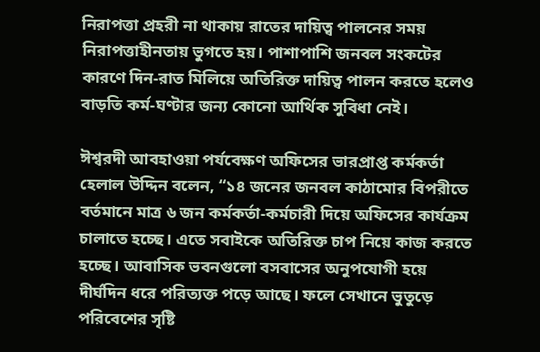নিরাপত্তা প্রহরী না থাকায় রাতের দায়িত্ব পালনের সময় নিরাপত্তাহীনতায় ভুগতে হয়। পাশাপাশি জনবল সংকটের কারণে দিন-রাত মিলিয়ে অতিরিক্ত দায়িত্ব পালন করতে হলেও বাড়তি কর্ম-ঘণ্টার জন্য কোনো আর্থিক সুবিধা নেই।

ঈশ্বরদী আবহাওয়া পর্যবেক্ষণ অফিসের ভারপ্রাপ্ত কর্মকর্তা হেলাল উদ্দিন বলেন, “১৪ জনের জনবল কাঠামোর বিপরীতে বর্তমানে মাত্র ৬ জন কর্মকর্তা-কর্মচারী দিয়ে অফিসের কার্যক্রম চালাতে হচ্ছে। এতে সবাইকে অতিরিক্ত চাপ নিয়ে কাজ করতে হচ্ছে। আবাসিক ভবনগুলো বসবাসের অনুপযোগী হয়ে দীর্ঘদিন ধরে পরিত্যক্ত পড়ে আছে। ফলে সেখানে ভুতুড়ে পরিবেশের সৃষ্টি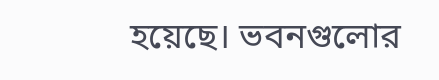হয়েছে। ভবনগুলোর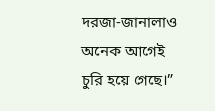দরজা-জানালাও অনেক আগেই চুরি হয়ে গেছে।”